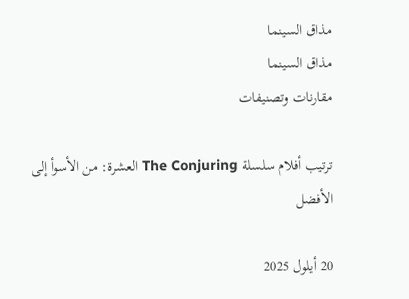مذاق السينما
مذاق السينما
مقارنات وتصنيفات

ترتيب أفلام سلسلة The Conjuring العشرة: من الأسوأ إلى الأفضل

20 أيلول 2025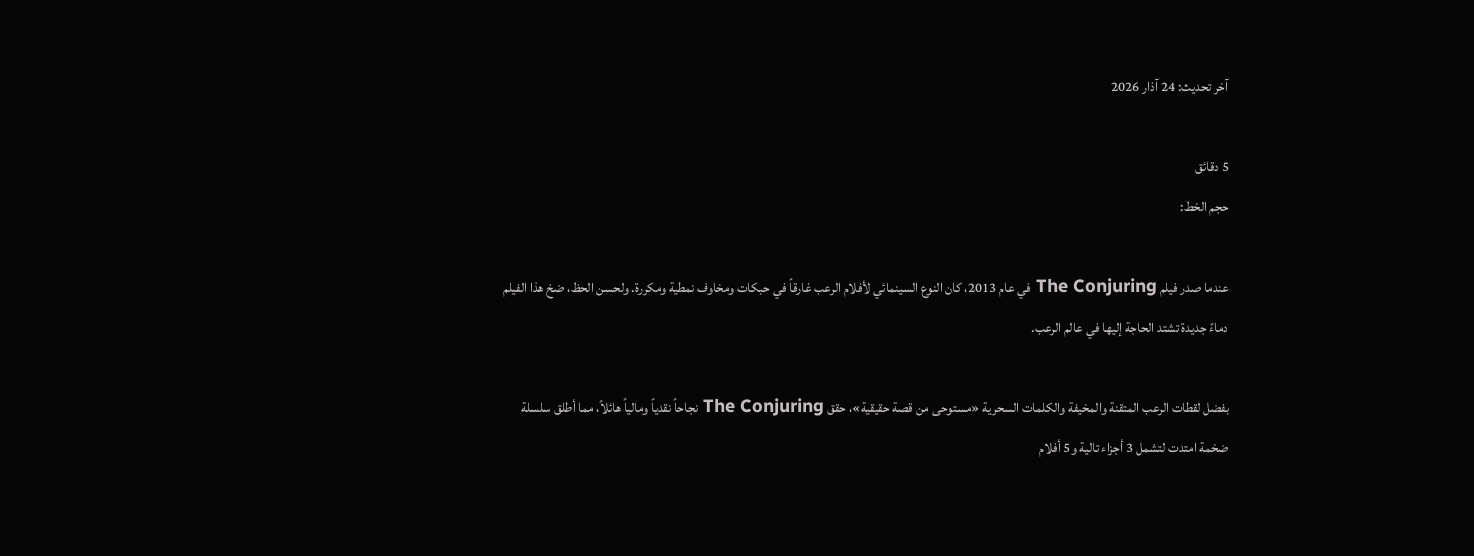آخر تحديث: 24 آذار 2026

5 دقائق
حجم الخط:

عندما صدر فيلم The Conjuring في عام 2013، كان النوع السينمائي لأفلام الرعب غارقاً في حبكات ومخاوف نمطية ومكررة. ولحسن الحظ، ضخ هذا الفيلم دماءً جديدة تشتد الحاجة إليها في عالم الرعب.

بفضل لقطات الرعب المتقنة والمخيفة والكلمات السحرية «مستوحى من قصة حقيقية»، حقق The Conjuring نجاحاً نقدياً ومالياً هائلاً، مما أطلق سلسلة ضخمة امتدت لتشمل 3 أجزاء تالية و5 أفلام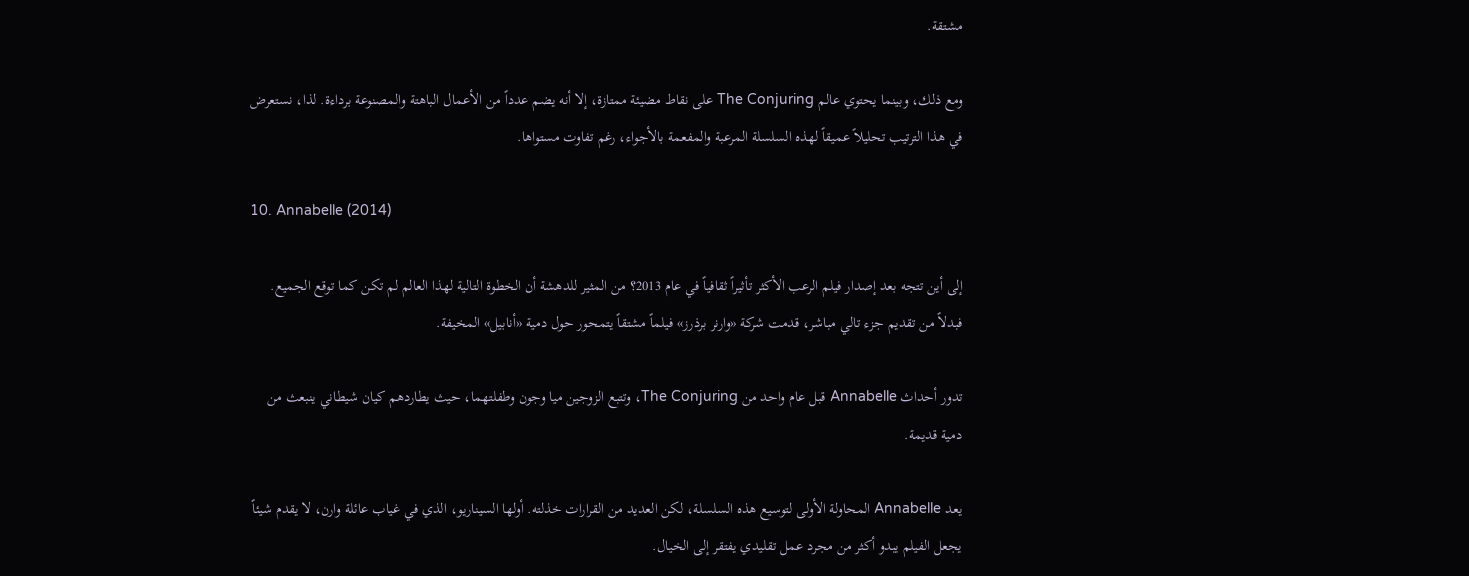مشتقة.

ومع ذلك، وبينما يحتوي عالم The Conjuring على نقاط مضيئة ممتازة، إلا أنه يضم عدداً من الأعمال الباهتة والمصنوعة برداءة. لذا، نستعرض في هذا الترتيب تحليلاً عميقاً لهذه السلسلة المرعبة والمفعمة بالأجواء، رغم تفاوت مستواها.

10. Annabelle (2014)

إلى أين تتجه بعد إصدار فيلم الرعب الأكثر تأثيراً ثقافياً في عام 2013؟ من المثير للدهشة أن الخطوة التالية لهذا العالم لم تكن كما توقع الجميع. فبدلاً من تقديم جزء تالي مباشر، قدمت شركة «وارنر برذرز» فيلماً مشتقاً يتمحور حول دمية «أنابيل» المخيفة.

تدور أحداث Annabelle قبل عام واحد من The Conjuring، وتتبع الزوجين ميا وجون وطفلتهما، حيث يطاردهم كيان شيطاني ينبعث من دمية قديمة.

يعد Annabelle المحاولة الأولى لتوسيع هذه السلسلة، لكن العديد من القرارات خذلته. أولها السيناريو، الذي في غياب عائلة وارن، لا يقدم شيئاً يجعل الفيلم يبدو أكثر من مجرد عمل تقليدي يفتقر إلى الخيال.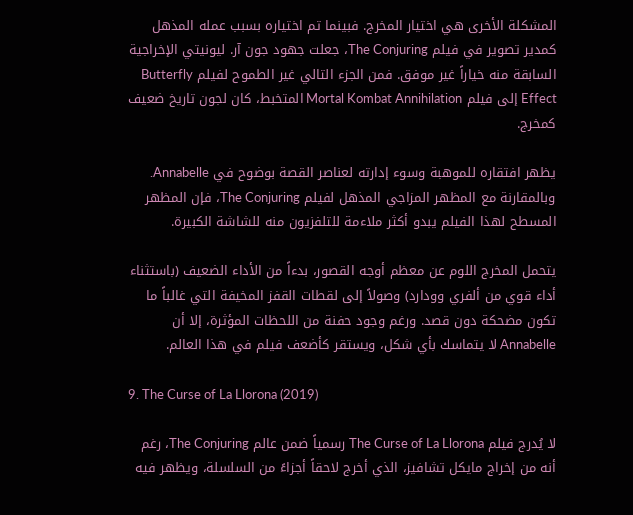المشكلة الأخرى هي اختيار المخرج. فبينما تم اختياره بسبب عمله المذهل كمدير تصوير في فيلم The Conjuring، جعلت جهود جون آر. ليونيتي الإخراجية السابقة منه خياراً غير موفق. فمن الجزء التالي غير الطموح لفيلم Butterfly Effect إلى فيلم Mortal Kombat Annihilation المتخبط، كان لجون تاريخ ضعيف كمخرج.

يظهر افتقاره للموهبة وسوء إدارته لعناصر القصة بوضوح في Annabelle. وبالمقارنة مع المظهر المزاجي المذهل لفيلم The Conjuring، فإن المظهر المسطح لهذا الفيلم يبدو أكثر ملاءمة للتلفزيون منه للشاشة الكبيرة.

يتحمل المخرج اللوم عن معظم أوجه القصور، بدءاً من الأداء الضعيف (باستثناء أداء قوي من ألفري وودارد) وصولاً إلى لقطات القفز المخيفة التي غالباً ما تكون مضحكة دون قصد. ورغم وجود حفنة من اللحظات المؤثرة، إلا أن Annabelle لا يتماسك بأي شكل، ويستقر كأضعف فيلم في هذا العالم.

9. The Curse of La Llorona (2019)

لا يُدرج فيلم The Curse of La Llorona رسمياً ضمن عالم The Conjuring، رغم أنه من إخراج مايكل تشافيز، الذي أخرج لاحقاً أجزاءً من السلسلة، ويظهر فيه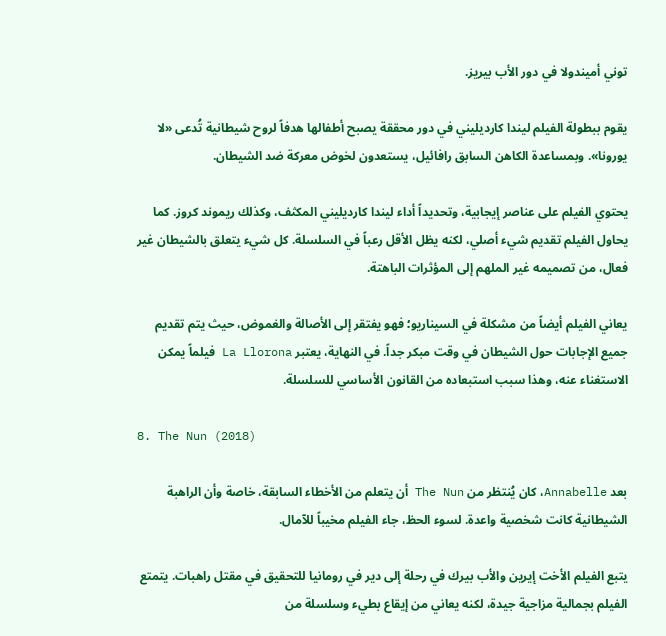توني أميندولا في دور الأب بيريز.

يقوم ببطولة الفيلم ليندا كارديليني في دور محققة يصبح أطفالها هدفاً لروح شيطانية تُدعى «لا يورونا». وبمساعدة الكاهن السابق رافائيل، يستعدون لخوض معركة ضد الشيطان.

يحتوي الفيلم على عناصر إيجابية، وتحديداً أداء ليندا كارديليني المكثف، وكذلك ريموند كروز. كما يحاول الفيلم تقديم شيء أصلي، لكنه يظل الأقل رعباً في السلسلة. كل شيء يتعلق بالشيطان غير فعال، من تصميمه غير الملهم إلى المؤثرات الباهتة.

يعاني الفيلم أيضاً من مشكلة في السيناريو؛ فهو يفتقر إلى الأصالة والغموض، حيث يتم تقديم جميع الإجابات حول الشيطان في وقت مبكر جداً. في النهاية، يعتبر La Llorona فيلماً يمكن الاستغناء عنه، وهذا سبب استبعاده من القانون الأساسي للسلسلة.

8. The Nun (2018)

بعد Annabelle، كان يُنتظر من The Nun أن يتعلم من الأخطاء السابقة، خاصة وأن الراهبة الشيطانية كانت شخصية واعدة. لسوء الحظ، جاء الفيلم مخيباً للآمال.

يتبع الفيلم الأخت إيرين والأب بيرك في رحلة إلى دير في رومانيا للتحقيق في مقتل راهبات. يتمتع الفيلم بجمالية مزاجية جيدة، لكنه يعاني من إيقاع بطيء وسلسلة من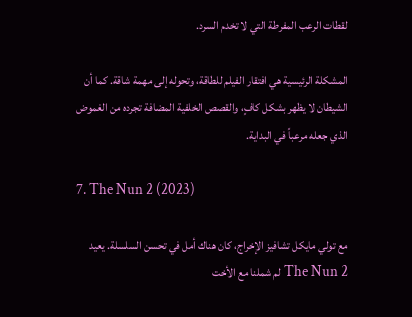لقطات الرعب المفرطة التي لا تخدم السرد.

المشكلة الرئيسية هي افتقار الفيلم للطاقة، وتحوله إلى مهمة شاقة. كما أن الشيطان لا يظهر بشكل كافٍ، والقصص الخلفية المضافة تجرده من الغموض الذي جعله مرعباً في البداية.

7. The Nun 2 (2023)

مع تولي مايكل تشافيز الإخراج، كان هناك أمل في تحسن السلسلة. يعيد The Nun 2 لم شملنا مع الأخت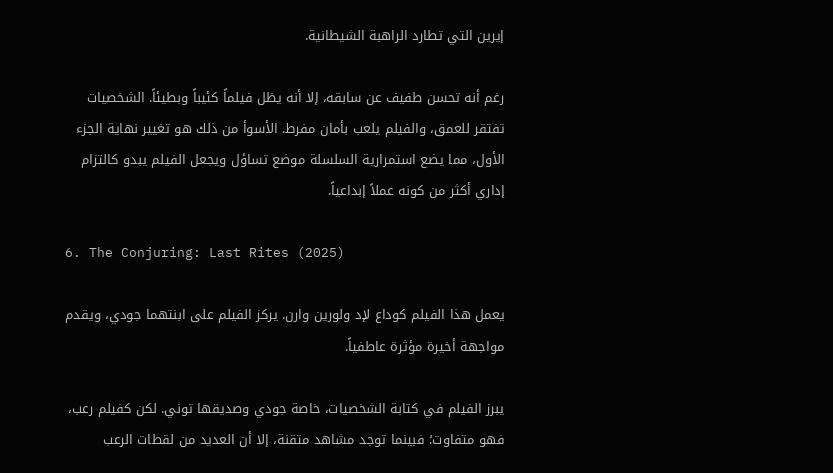إيرين التي تطارد الراهبة الشيطانية.

رغم أنه تحسن طفيف عن سابقه، إلا أنه يظل فيلماً كئيباً وبطيئاً. الشخصيات تفتقر للعمق، والفيلم يلعب بأمان مفرط. الأسوأ من ذلك هو تغيير نهاية الجزء الأول، مما يضع استمرارية السلسلة موضع تساؤل ويجعل الفيلم يبدو كالتزام إداري أكثر من كونه عملاً إبداعياً.

6. The Conjuring: Last Rites (2025)

يعمل هذا الفيلم كوداع لإد ولورين وارن. يركز الفيلم على ابنتهما جودي، ويقدم مواجهة أخيرة مؤثرة عاطفياً.

يبرز الفيلم في كتابة الشخصيات، خاصة جودي وصديقها توني. لكن كفيلم رعب، فهو متفاوت؛ فبينما توجد مشاهد متقنة، إلا أن العديد من لقطات الرعب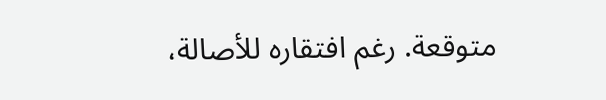متوقعة. رغم افتقاره للأصالة،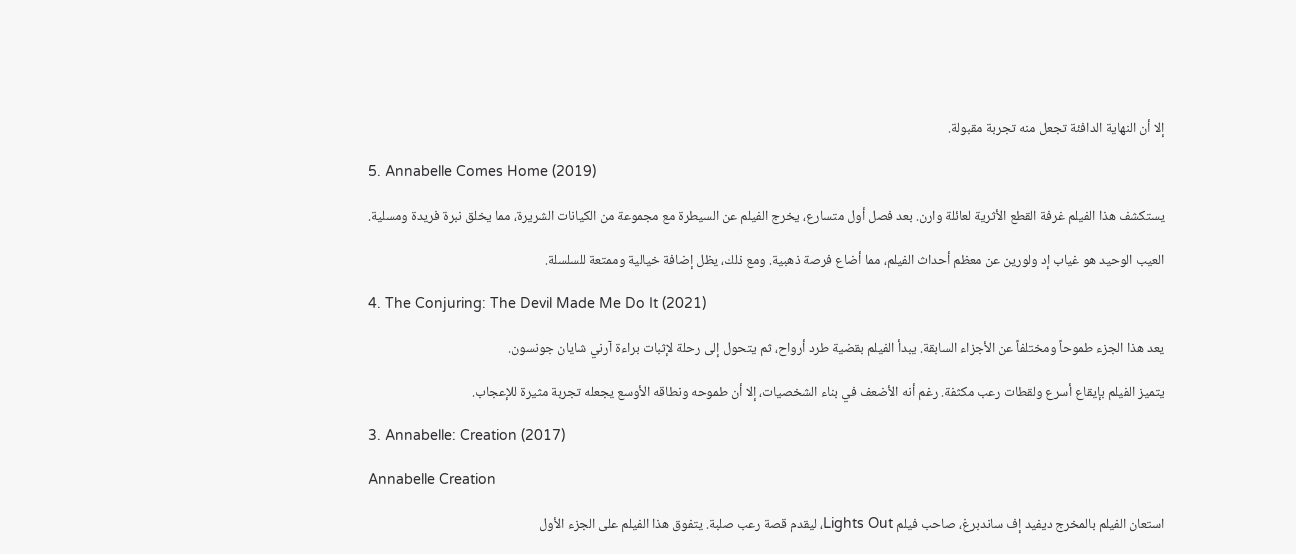إلا أن النهاية الدافئة تجعل منه تجربة مقبولة.

5. Annabelle Comes Home (2019)

يستكشف هذا الفيلم غرفة القطع الأثرية لعائلة وارن. بعد فصل أول متسارع، يخرج الفيلم عن السيطرة مع مجموعة من الكيانات الشريرة، مما يخلق نبرة فريدة ومسلية.

العيب الوحيد هو غياب إد ولورين عن معظم أحداث الفيلم، مما أضاع فرصة ذهبية. ومع ذلك، يظل إضافة خيالية وممتعة للسلسلة.

4. The Conjuring: The Devil Made Me Do It (2021)

يعد هذا الجزء طموحاً ومختلفاً عن الأجزاء السابقة. يبدأ الفيلم بقضية طرد أرواح، ثم يتحول إلى رحلة لإثبات براءة آرني شايان جونسون.

يتميز الفيلم بإيقاع أسرع ولقطات رعب مكثفة. رغم أنه الأضعف في بناء الشخصيات، إلا أن طموحه ونطاقه الأوسع يجعله تجربة مثيرة للإعجاب.

3. Annabelle: Creation (2017)

Annabelle Creation

استعان الفيلم بالمخرج ديفيد إف ساندبرغ، صاحب فيلم Lights Out، ليقدم قصة رعب صلبة. يتفوق هذا الفيلم على الجزء الأول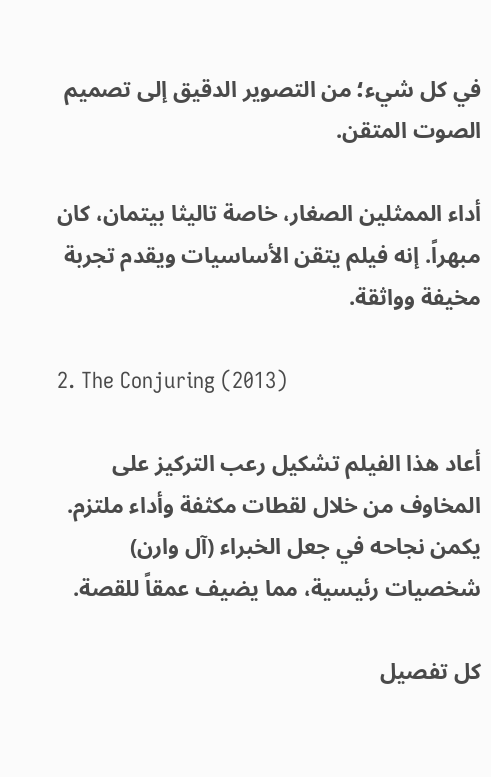في كل شيء؛ من التصوير الدقيق إلى تصميم الصوت المتقن.

أداء الممثلين الصغار، خاصة تاليثا بيتمان، كان مبهراً. إنه فيلم يتقن الأساسيات ويقدم تجربة مخيفة وواثقة.

2. The Conjuring (2013)

أعاد هذا الفيلم تشكيل رعب التركيز على المخاوف من خلال لقطات مكثفة وأداء ملتزم. يكمن نجاحه في جعل الخبراء (آل وارن) شخصيات رئيسية، مما يضيف عمقاً للقصة.

كل تفصيل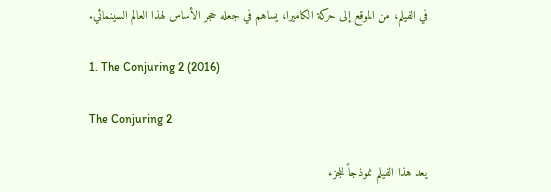في الفيلم، من الموقع إلى حركة الكاميرا، يساهم في جعله حجر الأساس لهذا العالم السينمائي.

1. The Conjuring 2 (2016)

The Conjuring 2

يعد هذا الفيلم نموذجاً للجزء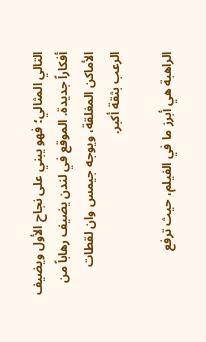التالي المثالي؛ فهو يبني على نجاح الأول ويضيف أفكاراً جديدة. الموقع في لندن يضيف رهاباً من الأماكن المغلقة، ويوجه جيمس وان لقطات الرعب بثقة أكبر.

الراهبة هي أبرز ما في الفيلم، حيث ترفع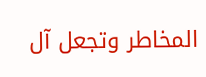المخاطر وتجعل آل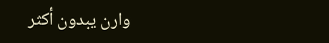وارن يبدون أكثر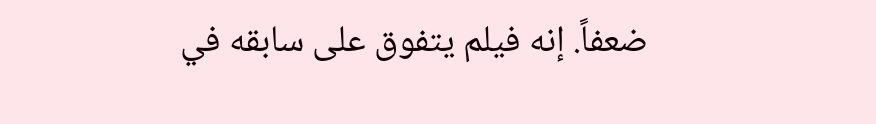ضعفاً. إنه فيلم يتفوق على سابقه في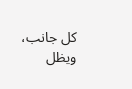كل جانب، ويظل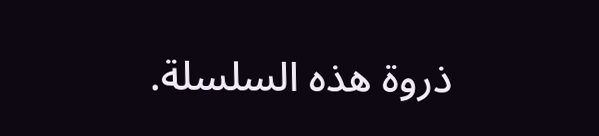ذروة هذه السلسلة.